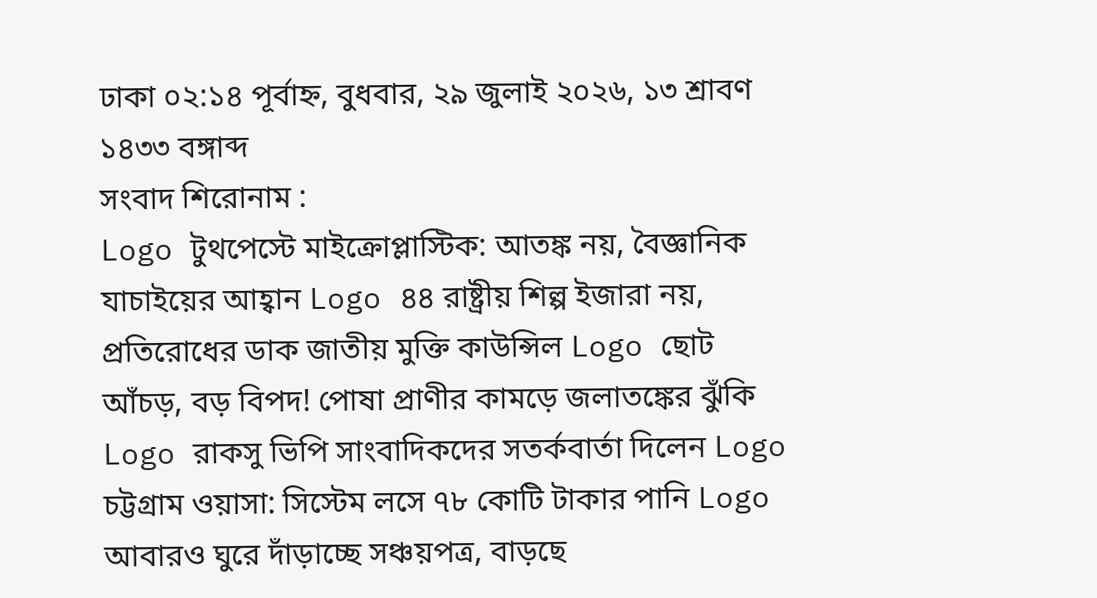ঢাকা ০২:১৪ পূর্বাহ্ন, বুধবার, ২৯ জুলাই ২০২৬, ১৩ শ্রাবণ ১৪৩৩ বঙ্গাব্দ
সংবাদ শিরোনাম :
Logo টুথপেস্টে মাইক্রোপ্লাস্টিক: আতঙ্ক নয়, বৈজ্ঞানিক যাচাইয়ের আহ্বান Logo ৪৪ রাষ্ট্রীয় শিল্প ইজারা নয়, প্রতিরোধের ডাক জাতীয় মুক্তি কাউন্সিল Logo ছোট আঁচড়, বড় বিপদ! পোষা প্রাণীর কামড়ে জলাতঙ্কের ঝুঁকি Logo রাকসু ভিপি সাংবাদিকদের সতর্কবার্তা দিলেন Logo চট্টগ্রাম ওয়াসা: সিস্টেম লসে ৭৮ কোটি টাকার পানি Logo আবারও ঘুরে দাঁড়াচ্ছে সঞ্চয়পত্র, বাড়ছে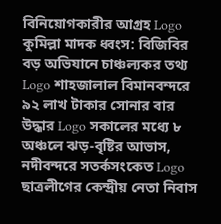বিনিয়োগকারীর আগ্রহ Logo কুমিল্লা মাদক ধ্বংস: বিজিবির বড় অভিযানে চাঞ্চল্যকর তথ্য Logo শাহজালাল বিমানবন্দরে ৯২ লাখ টাকার সোনার বার উদ্ধার Logo সকালের মধ্যে ৮ অঞ্চলে ঝড়-বৃষ্টির আভাস, নদীবন্দরে সতর্কসংকেত Logo ছাত্রলীগের কেন্দ্রীয় নেতা নিবাস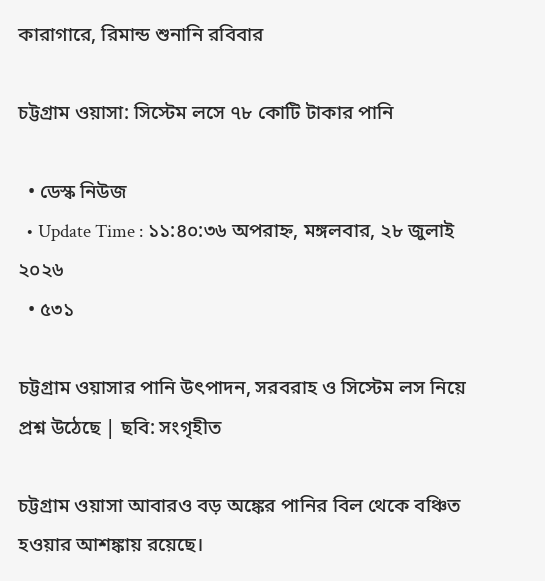কারাগারে, রিমান্ড শুনানি রবিবার

চট্টগ্রাম ওয়াসা: সিস্টেম লসে ৭৮ কোটি টাকার পানি

  • ডেস্ক নিউজ
  • Update Time : ১১:৪০:৩৬ অপরাহ্ন, মঙ্গলবার, ২৮ জুলাই ২০২৬
  • ৫৩১

চট্টগ্রাম ওয়াসার পানি উৎপাদন, সরবরাহ ও সিস্টেম লস নিয়ে প্রশ্ন উঠেছে | ছবি: সংগৃহীত

চট্টগ্রাম ওয়াসা আবারও বড় অঙ্কের পানির বিল থেকে বঞ্চিত হওয়ার আশঙ্কায় রয়েছে।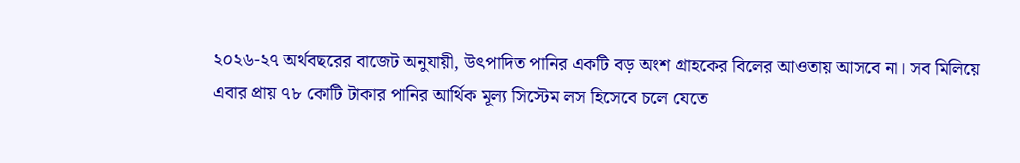২০২৬-২৭ অর্থবছরের বাজেট অনুযায়ী, উৎপাদিত পানির একটি বড় অংশ গ্রাহকের বিলের আওতায় আসবে না। সব মিলিয়ে এবার প্রায় ৭৮ কোটি টাকার পানির আর্থিক মূল্য সিস্টেম লস হিসেবে চলে যেতে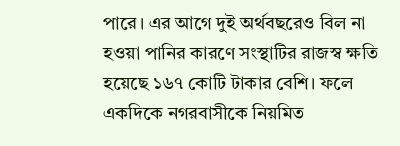পারে। এর আগে দুই অর্থবছরেও বিল না হওয়া পানির কারণে সংস্থাটির রাজস্ব ক্ষতি হয়েছে ১৬৭ কোটি টাকার বেশি। ফলে একদিকে নগরবাসীকে নিয়মিত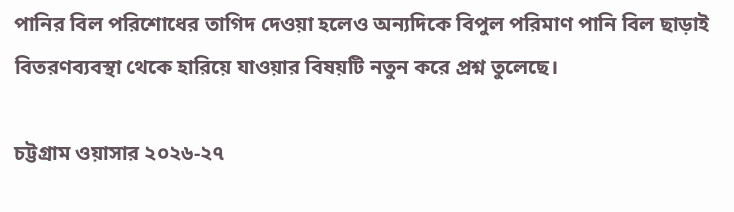পানির বিল পরিশোধের তাগিদ দেওয়া হলেও অন্যদিকে বিপুল পরিমাণ পানি বিল ছাড়াই বিতরণব্যবস্থা থেকে হারিয়ে যাওয়ার বিষয়টি নতুন করে প্রশ্ন তুলেছে।

চট্টগ্রাম ওয়াসার ২০২৬-২৭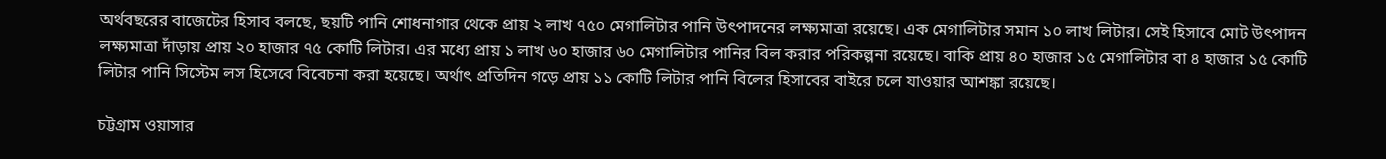অর্থবছরের বাজেটের হিসাব বলছে, ছয়টি পানি শোধনাগার থেকে প্রায় ২ লাখ ৭৫০ মেগালিটার পানি উৎপাদনের লক্ষ্যমাত্রা রয়েছে। এক মেগালিটার সমান ১০ লাখ লিটার। সেই হিসাবে মোট উৎপাদন লক্ষ্যমাত্রা দাঁড়ায় প্রায় ২০ হাজার ৭৫ কোটি লিটার। এর মধ্যে প্রায় ১ লাখ ৬০ হাজার ৬০ মেগালিটার পানির বিল করার পরিকল্পনা রয়েছে। বাকি প্রায় ৪০ হাজার ১৫ মেগালিটার বা ৪ হাজার ১৫ কোটি লিটার পানি সিস্টেম লস হিসেবে বিবেচনা করা হয়েছে। অর্থাৎ প্রতিদিন গড়ে প্রায় ১১ কোটি লিটার পানি বিলের হিসাবের বাইরে চলে যাওয়ার আশঙ্কা রয়েছে।

চট্টগ্রাম ওয়াসার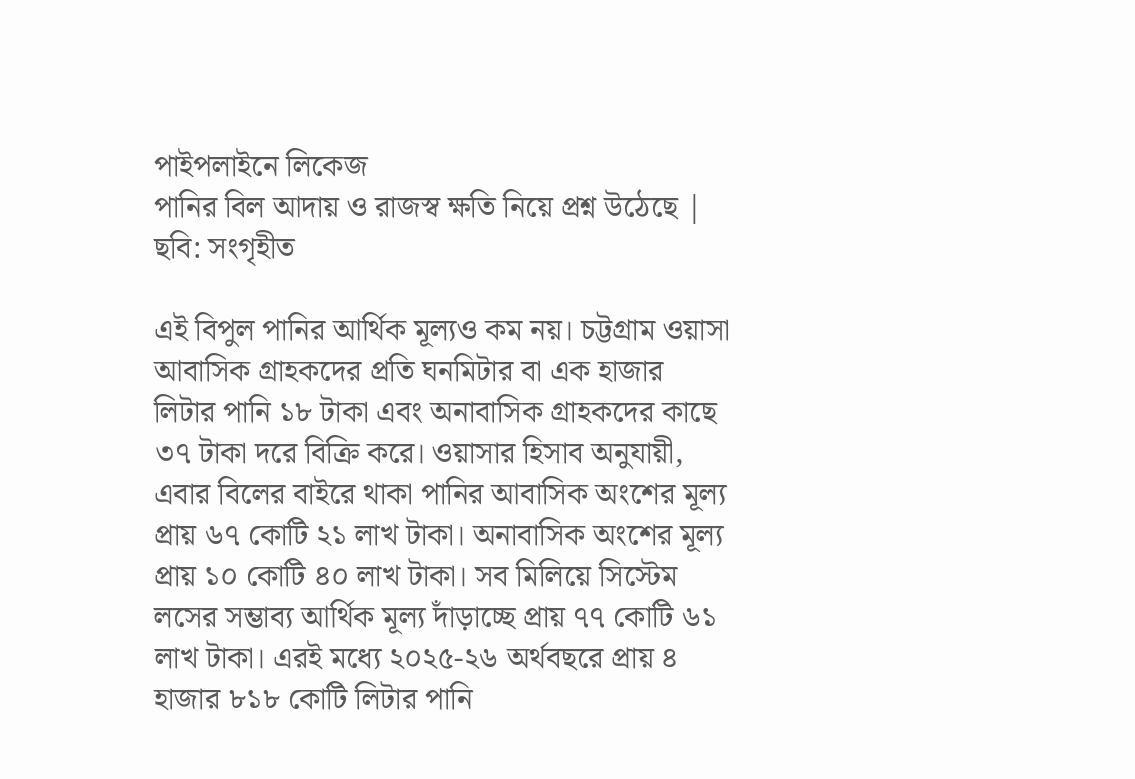পাইপলাইনে লিকেজ
পানির বিল আদায় ও রাজস্ব ক্ষতি নিয়ে প্রশ্ন উঠেছে | ছবি: সংগৃহীত

এই বিপুল পানির আর্থিক মূল্যও কম নয়। চট্টগ্রাম ওয়াসা আবাসিক গ্রাহকদের প্রতি ঘনমিটার বা এক হাজার লিটার পানি ১৮ টাকা এবং অনাবাসিক গ্রাহকদের কাছে ৩৭ টাকা দরে বিক্রি করে। ওয়াসার হিসাব অনুযায়ী, এবার বিলের বাইরে থাকা পানির আবাসিক অংশের মূল্য প্রায় ৬৭ কোটি ২১ লাখ টাকা। অনাবাসিক অংশের মূল্য প্রায় ১০ কোটি ৪০ লাখ টাকা। সব মিলিয়ে সিস্টেম লসের সম্ভাব্য আর্থিক মূল্য দাঁড়াচ্ছে প্রায় ৭৭ কোটি ৬১ লাখ টাকা। এরই মধ্যে ২০২৫-২৬ অর্থবছরে প্রায় ৪ হাজার ৮১৮ কোটি লিটার পানি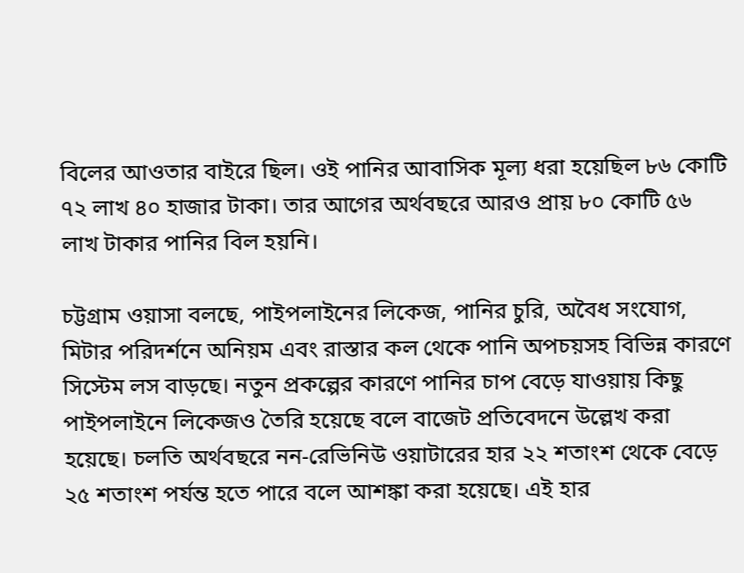বিলের আওতার বাইরে ছিল। ওই পানির আবাসিক মূল্য ধরা হয়েছিল ৮৬ কোটি ৭২ লাখ ৪০ হাজার টাকা। তার আগের অর্থবছরে আরও প্রায় ৮০ কোটি ৫৬ লাখ টাকার পানির বিল হয়নি।

চট্টগ্রাম ওয়াসা বলছে, পাইপলাইনের লিকেজ, পানির চুরি, অবৈধ সংযোগ, মিটার পরিদর্শনে অনিয়ম এবং রাস্তার কল থেকে পানি অপচয়সহ বিভিন্ন কারণে সিস্টেম লস বাড়ছে। নতুন প্রকল্পের কারণে পানির চাপ বেড়ে যাওয়ায় কিছু পাইপলাইনে লিকেজও তৈরি হয়েছে বলে বাজেট প্রতিবেদনে উল্লেখ করা হয়েছে। চলতি অর্থবছরে নন-রেভিনিউ ওয়াটারের হার ২২ শতাংশ থেকে বেড়ে ২৫ শতাংশ পর্যন্ত হতে পারে বলে আশঙ্কা করা হয়েছে। এই হার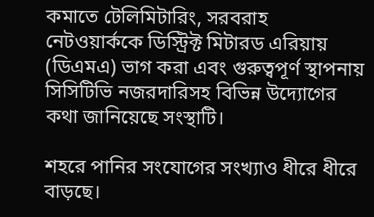কমাতে টেলিমিটারিং, সরবরাহ নেটওয়ার্ককে ডিস্ট্রিক্ট মিটারড এরিয়ায় (ডিএমএ) ভাগ করা এবং গুরুত্বপূর্ণ স্থাপনায় সিসিটিভি নজরদারিসহ বিভিন্ন উদ্যোগের কথা জানিয়েছে সংস্থাটি।

শহরে পানির সংযোগের সংখ্যাও ধীরে ধীরে বাড়ছে।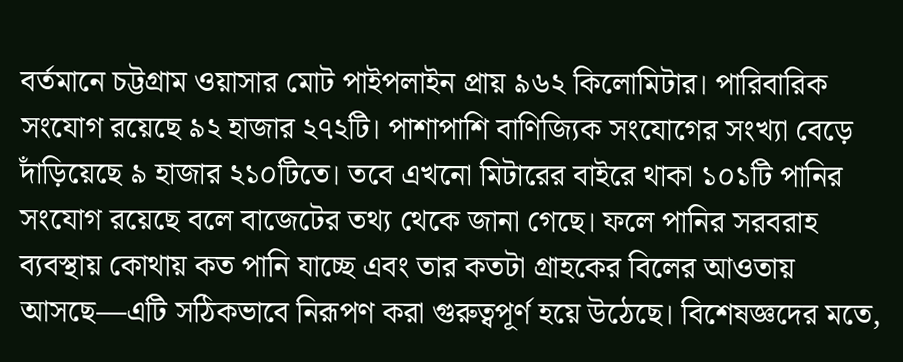বর্তমানে চট্টগ্রাম ওয়াসার মোট পাইপলাইন প্রায় ৯৬২ কিলোমিটার। পারিবারিক সংযোগ রয়েছে ৯২ হাজার ২৭২টি। পাশাপাশি বাণিজ্যিক সংযোগের সংখ্যা বেড়ে দাঁড়িয়েছে ৯ হাজার ২১০টিতে। তবে এখনো মিটারের বাইরে থাকা ১০১টি পানির সংযোগ রয়েছে বলে বাজেটের তথ্য থেকে জানা গেছে। ফলে পানির সরবরাহ ব্যবস্থায় কোথায় কত পানি যাচ্ছে এবং তার কতটা গ্রাহকের বিলের আওতায় আসছে—এটি সঠিকভাবে নিরূপণ করা গুরুত্বপূর্ণ হয়ে উঠেছে। বিশেষজ্ঞদের মতে,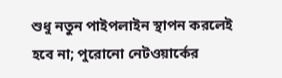শুধু নতুন পাইপলাইন স্থাপন করলেই হবে না; পুরোনো নেটওয়ার্কের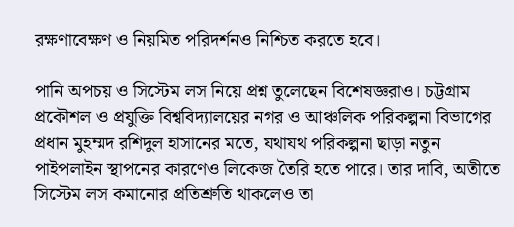রক্ষণাবেক্ষণ ও নিয়মিত পরিদর্শনও নিশ্চিত করতে হবে।

পানি অপচয় ও সিস্টেম লস নিয়ে প্রশ্ন তুলেছেন বিশেষজ্ঞরাও। চট্টগ্রাম প্রকৌশল ও প্রযুক্তি বিশ্ববিদ্যালয়ের নগর ও আঞ্চলিক পরিকল্পনা বিভাগের প্রধান মুহম্মদ রশিদুল হাসানের মতে, যথাযথ পরিকল্পনা ছাড়া নতুন পাইপলাইন স্থাপনের কারণেও লিকেজ তৈরি হতে পারে। তার দাবি, অতীতে সিস্টেম লস কমানোর প্রতিশ্রুতি থাকলেও তা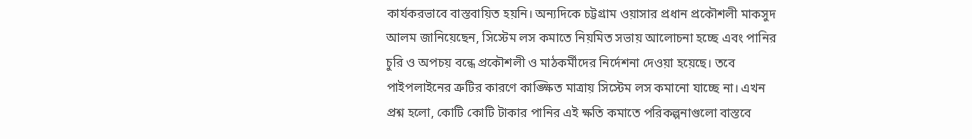কার্যকরভাবে বাস্তবায়িত হয়নি। অন্যদিকে চট্টগ্রাম ওয়াসার প্রধান প্রকৌশলী মাকসুদ আলম জানিয়েছেন, সিস্টেম লস কমাতে নিয়মিত সভায় আলোচনা হচ্ছে এবং পানির চুরি ও অপচয় বন্ধে প্রকৌশলী ও মাঠকর্মীদের নির্দেশনা দেওয়া হয়েছে। তবে পাইপলাইনের ত্রুটির কারণে কাঙ্ক্ষিত মাত্রায় সিস্টেম লস কমানো যাচ্ছে না। এখন প্রশ্ন হলো, কোটি কোটি টাকার পানির এই ক্ষতি কমাতে পরিকল্পনাগুলো বাস্তবে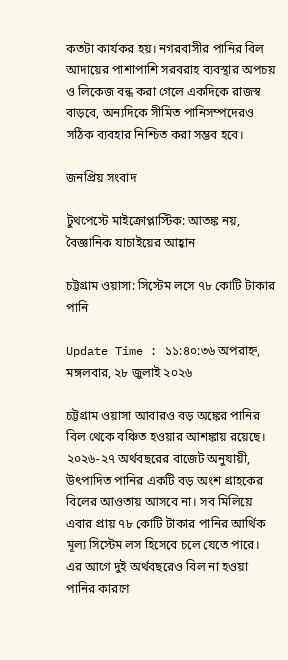কতটা কার্যকর হয়। নগরবাসীর পানির বিল আদায়ের পাশাপাশি সরবরাহ ব্যবস্থার অপচয় ও লিকেজ বন্ধ করা গেলে একদিকে রাজস্ব বাড়বে, অন্যদিকে সীমিত পানিসম্পদেরও সঠিক ব্যবহার নিশ্চিত করা সম্ভব হবে।

জনপ্রিয় সংবাদ

টুথপেস্টে মাইক্রোপ্লাস্টিক: আতঙ্ক নয়, বৈজ্ঞানিক যাচাইয়ের আহ্বান

চট্টগ্রাম ওয়াসা: সিস্টেম লসে ৭৮ কোটি টাকার পানি

Update Time : ১১:৪০:৩৬ অপরাহ্ন, মঙ্গলবার, ২৮ জুলাই ২০২৬

চট্টগ্রাম ওয়াসা আবারও বড় অঙ্কের পানির বিল থেকে বঞ্চিত হওয়ার আশঙ্কায় রয়েছে। ২০২৬-২৭ অর্থবছরের বাজেট অনুযায়ী, উৎপাদিত পানির একটি বড় অংশ গ্রাহকের বিলের আওতায় আসবে না। সব মিলিয়ে এবার প্রায় ৭৮ কোটি টাকার পানির আর্থিক মূল্য সিস্টেম লস হিসেবে চলে যেতে পারে। এর আগে দুই অর্থবছরেও বিল না হওয়া পানির কারণে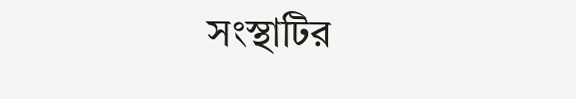সংস্থাটির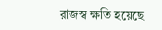রাজস্ব ক্ষতি হয়েছে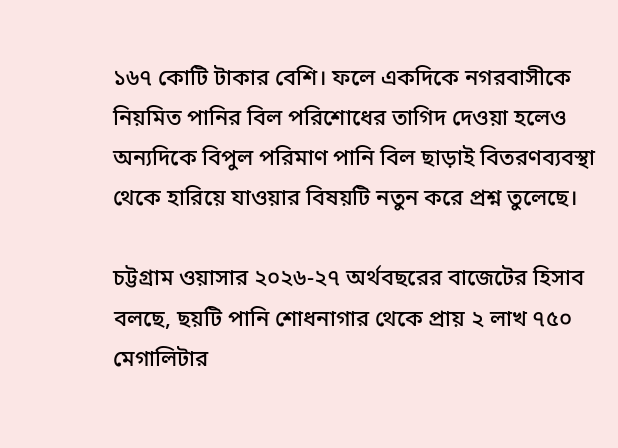১৬৭ কোটি টাকার বেশি। ফলে একদিকে নগরবাসীকে নিয়মিত পানির বিল পরিশোধের তাগিদ দেওয়া হলেও অন্যদিকে বিপুল পরিমাণ পানি বিল ছাড়াই বিতরণব্যবস্থা থেকে হারিয়ে যাওয়ার বিষয়টি নতুন করে প্রশ্ন তুলেছে।

চট্টগ্রাম ওয়াসার ২০২৬-২৭ অর্থবছরের বাজেটের হিসাব বলছে, ছয়টি পানি শোধনাগার থেকে প্রায় ২ লাখ ৭৫০ মেগালিটার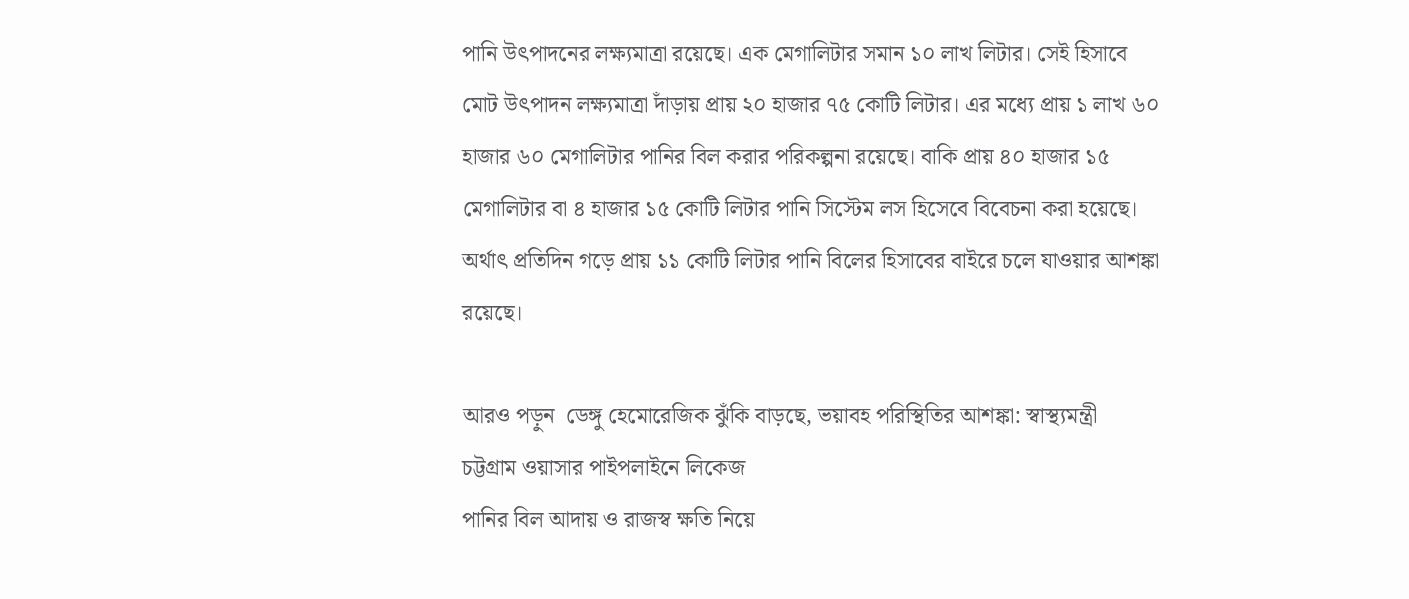পানি উৎপাদনের লক্ষ্যমাত্রা রয়েছে। এক মেগালিটার সমান ১০ লাখ লিটার। সেই হিসাবে মোট উৎপাদন লক্ষ্যমাত্রা দাঁড়ায় প্রায় ২০ হাজার ৭৫ কোটি লিটার। এর মধ্যে প্রায় ১ লাখ ৬০ হাজার ৬০ মেগালিটার পানির বিল করার পরিকল্পনা রয়েছে। বাকি প্রায় ৪০ হাজার ১৫ মেগালিটার বা ৪ হাজার ১৫ কোটি লিটার পানি সিস্টেম লস হিসেবে বিবেচনা করা হয়েছে। অর্থাৎ প্রতিদিন গড়ে প্রায় ১১ কোটি লিটার পানি বিলের হিসাবের বাইরে চলে যাওয়ার আশঙ্কা রয়েছে।

আরও পড়ুন  ডেঙ্গু হেমোরেজিক ঝুঁকি বাড়ছে, ভয়াবহ পরিস্থিতির আশঙ্কা: স্বাস্থ্যমন্ত্রী
চট্টগ্রাম ওয়াসার পাইপলাইনে লিকেজ
পানির বিল আদায় ও রাজস্ব ক্ষতি নিয়ে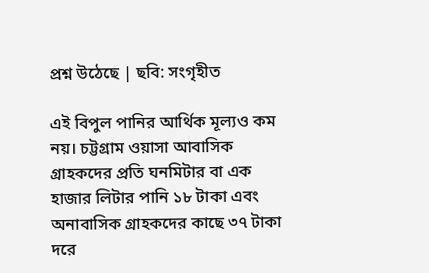প্রশ্ন উঠেছে | ছবি: সংগৃহীত

এই বিপুল পানির আর্থিক মূল্যও কম নয়। চট্টগ্রাম ওয়াসা আবাসিক গ্রাহকদের প্রতি ঘনমিটার বা এক হাজার লিটার পানি ১৮ টাকা এবং অনাবাসিক গ্রাহকদের কাছে ৩৭ টাকা দরে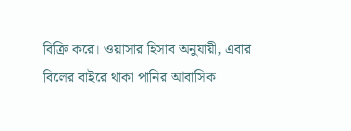বিক্রি করে। ওয়াসার হিসাব অনুযায়ী, এবার বিলের বাইরে থাকা পানির আবাসিক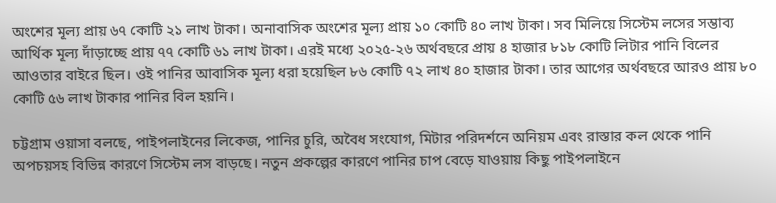অংশের মূল্য প্রায় ৬৭ কোটি ২১ লাখ টাকা। অনাবাসিক অংশের মূল্য প্রায় ১০ কোটি ৪০ লাখ টাকা। সব মিলিয়ে সিস্টেম লসের সম্ভাব্য আর্থিক মূল্য দাঁড়াচ্ছে প্রায় ৭৭ কোটি ৬১ লাখ টাকা। এরই মধ্যে ২০২৫-২৬ অর্থবছরে প্রায় ৪ হাজার ৮১৮ কোটি লিটার পানি বিলের আওতার বাইরে ছিল। ওই পানির আবাসিক মূল্য ধরা হয়েছিল ৮৬ কোটি ৭২ লাখ ৪০ হাজার টাকা। তার আগের অর্থবছরে আরও প্রায় ৮০ কোটি ৫৬ লাখ টাকার পানির বিল হয়নি।

চট্টগ্রাম ওয়াসা বলছে, পাইপলাইনের লিকেজ, পানির চুরি, অবৈধ সংযোগ, মিটার পরিদর্শনে অনিয়ম এবং রাস্তার কল থেকে পানি অপচয়সহ বিভিন্ন কারণে সিস্টেম লস বাড়ছে। নতুন প্রকল্পের কারণে পানির চাপ বেড়ে যাওয়ায় কিছু পাইপলাইনে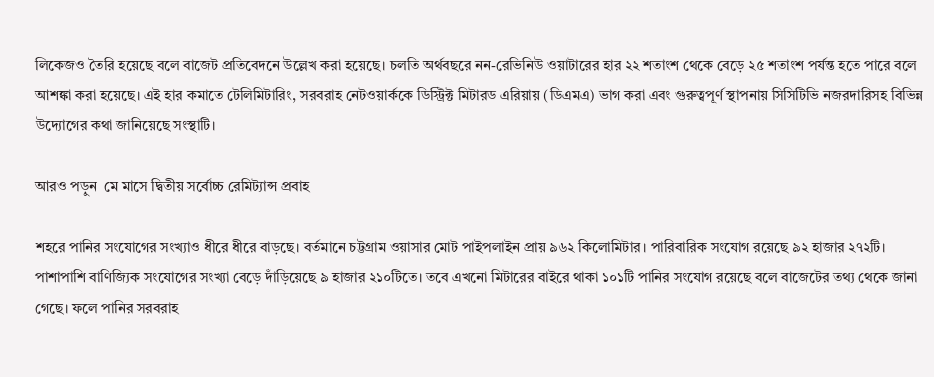লিকেজও তৈরি হয়েছে বলে বাজেট প্রতিবেদনে উল্লেখ করা হয়েছে। চলতি অর্থবছরে নন-রেভিনিউ ওয়াটারের হার ২২ শতাংশ থেকে বেড়ে ২৫ শতাংশ পর্যন্ত হতে পারে বলে আশঙ্কা করা হয়েছে। এই হার কমাতে টেলিমিটারিং, সরবরাহ নেটওয়ার্ককে ডিস্ট্রিক্ট মিটারড এরিয়ায় (ডিএমএ) ভাগ করা এবং গুরুত্বপূর্ণ স্থাপনায় সিসিটিভি নজরদারিসহ বিভিন্ন উদ্যোগের কথা জানিয়েছে সংস্থাটি।

আরও পড়ুন  মে মাসে দ্বিতীয় সর্বোচ্চ রেমিট্যান্স প্রবাহ

শহরে পানির সংযোগের সংখ্যাও ধীরে ধীরে বাড়ছে। বর্তমানে চট্টগ্রাম ওয়াসার মোট পাইপলাইন প্রায় ৯৬২ কিলোমিটার। পারিবারিক সংযোগ রয়েছে ৯২ হাজার ২৭২টি। পাশাপাশি বাণিজ্যিক সংযোগের সংখ্যা বেড়ে দাঁড়িয়েছে ৯ হাজার ২১০টিতে। তবে এখনো মিটারের বাইরে থাকা ১০১টি পানির সংযোগ রয়েছে বলে বাজেটের তথ্য থেকে জানা গেছে। ফলে পানির সরবরাহ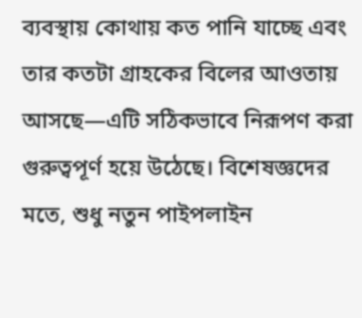ব্যবস্থায় কোথায় কত পানি যাচ্ছে এবং তার কতটা গ্রাহকের বিলের আওতায় আসছে—এটি সঠিকভাবে নিরূপণ করা গুরুত্বপূর্ণ হয়ে উঠেছে। বিশেষজ্ঞদের মতে, শুধু নতুন পাইপলাইন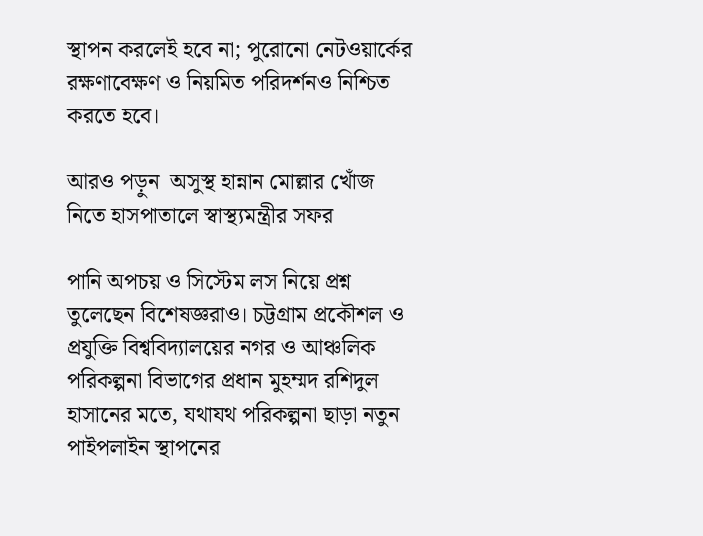স্থাপন করলেই হবে না; পুরোনো নেটওয়ার্কের রক্ষণাবেক্ষণ ও নিয়মিত পরিদর্শনও নিশ্চিত করতে হবে।

আরও পড়ুন  অসুস্থ হান্নান মোল্লার খোঁজ নিতে হাসপাতালে স্বাস্থ্যমন্ত্রীর সফর

পানি অপচয় ও সিস্টেম লস নিয়ে প্রশ্ন তুলেছেন বিশেষজ্ঞরাও। চট্টগ্রাম প্রকৌশল ও প্রযুক্তি বিশ্ববিদ্যালয়ের নগর ও আঞ্চলিক পরিকল্পনা বিভাগের প্রধান মুহম্মদ রশিদুল হাসানের মতে, যথাযথ পরিকল্পনা ছাড়া নতুন পাইপলাইন স্থাপনের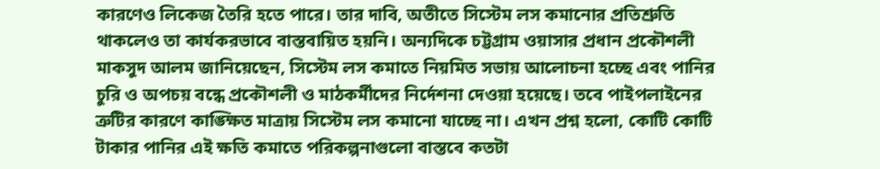কারণেও লিকেজ তৈরি হতে পারে। তার দাবি, অতীতে সিস্টেম লস কমানোর প্রতিশ্রুতি থাকলেও তা কার্যকরভাবে বাস্তবায়িত হয়নি। অন্যদিকে চট্টগ্রাম ওয়াসার প্রধান প্রকৌশলী মাকসুদ আলম জানিয়েছেন, সিস্টেম লস কমাতে নিয়মিত সভায় আলোচনা হচ্ছে এবং পানির চুরি ও অপচয় বন্ধে প্রকৌশলী ও মাঠকর্মীদের নির্দেশনা দেওয়া হয়েছে। তবে পাইপলাইনের ত্রুটির কারণে কাঙ্ক্ষিত মাত্রায় সিস্টেম লস কমানো যাচ্ছে না। এখন প্রশ্ন হলো, কোটি কোটি টাকার পানির এই ক্ষতি কমাতে পরিকল্পনাগুলো বাস্তবে কতটা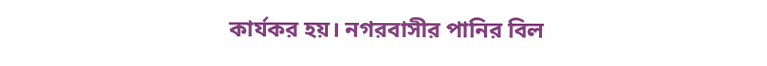কার্যকর হয়। নগরবাসীর পানির বিল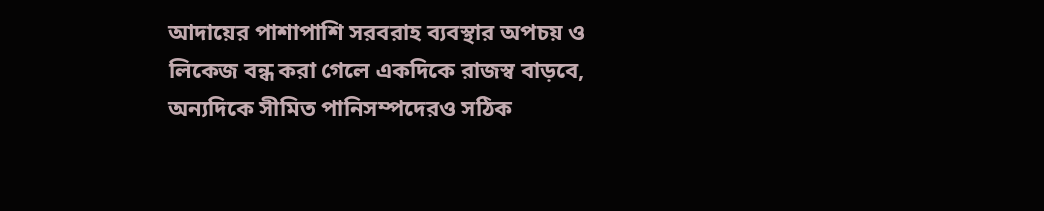আদায়ের পাশাপাশি সরবরাহ ব্যবস্থার অপচয় ও লিকেজ বন্ধ করা গেলে একদিকে রাজস্ব বাড়বে, অন্যদিকে সীমিত পানিসম্পদেরও সঠিক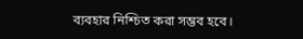ব্যবহার নিশ্চিত করা সম্ভব হবে।